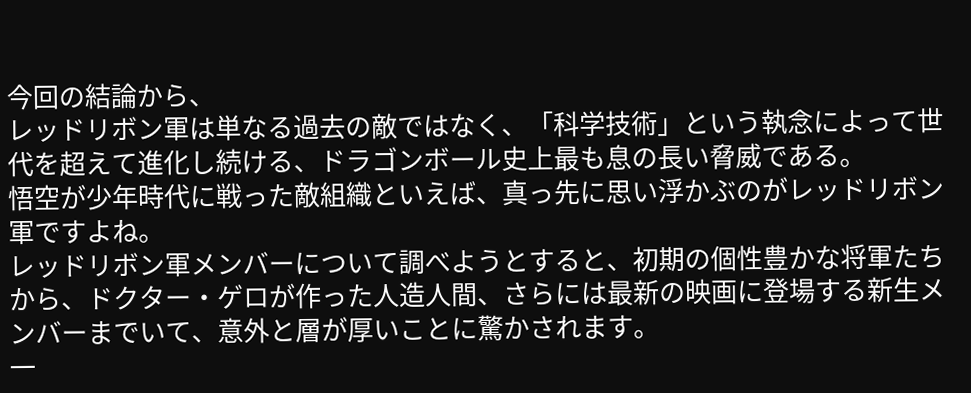今回の結論から、
レッドリボン軍は単なる過去の敵ではなく、「科学技術」という執念によって世代を超えて進化し続ける、ドラゴンボール史上最も息の長い脅威である。
悟空が少年時代に戦った敵組織といえば、真っ先に思い浮かぶのがレッドリボン軍ですよね。
レッドリボン軍メンバーについて調べようとすると、初期の個性豊かな将軍たちから、ドクター・ゲロが作った人造人間、さらには最新の映画に登場する新生メンバーまでいて、意外と層が厚いことに驚かされます。
一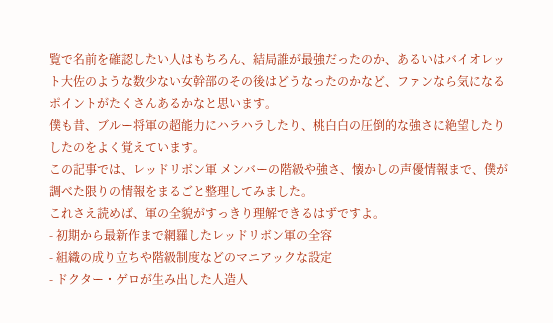覧で名前を確認したい人はもちろん、結局誰が最強だったのか、あるいはバイオレット大佐のような数少ない女幹部のその後はどうなったのかなど、ファンなら気になるポイントがたくさんあるかなと思います。
僕も昔、ブルー将軍の超能力にハラハラしたり、桃白白の圧倒的な強さに絶望したりしたのをよく覚えています。
この記事では、レッドリボン軍 メンバーの階級や強さ、懐かしの声優情報まで、僕が調べた限りの情報をまるごと整理してみました。
これさえ読めば、軍の全貌がすっきり理解できるはずですよ。
- 初期から最新作まで網羅したレッドリボン軍の全容
- 組織の成り立ちや階級制度などのマニアックな設定
- ドクター・ゲロが生み出した人造人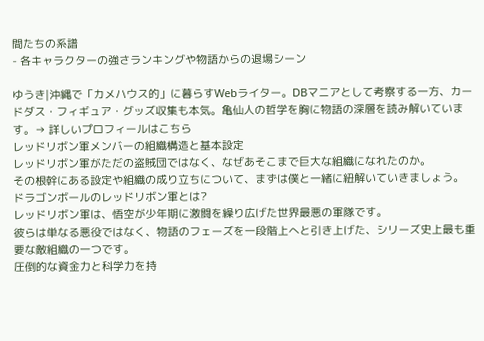間たちの系譜
- 各キャラクターの強さランキングや物語からの退場シーン

ゆうき|沖縄で「カメハウス的」に暮らすWebライター。DBマニアとして考察する一方、カードダス・フィギュア・グッズ収集も本気。亀仙人の哲学を胸に物語の深層を読み解いています。→ 詳しいプロフィールはこちら
レッドリボン軍メンバーの組織構造と基本設定
レッドリボン軍がただの盗賊団ではなく、なぜあそこまで巨大な組織になれたのか。
その根幹にある設定や組織の成り立ちについて、まずは僕と一緒に紐解いていきましょう。
ドラゴンボールのレッドリボン軍とは?
レッドリボン軍は、悟空が少年期に激闘を繰り広げた世界最悪の軍隊です。
彼らは単なる悪役ではなく、物語のフェーズを一段階上へと引き上げた、シリーズ史上最も重要な敵組織の一つです。
圧倒的な資金力と科学力を持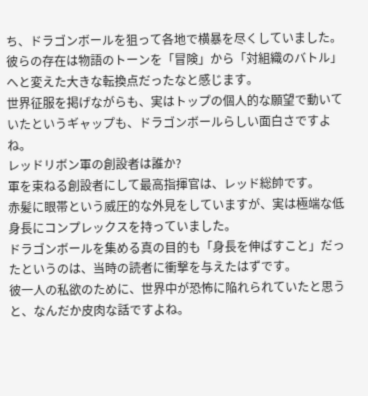ち、ドラゴンボールを狙って各地で横暴を尽くしていました。
彼らの存在は物語のトーンを「冒険」から「対組織のバトル」へと変えた大きな転換点だったなと感じます。
世界征服を掲げながらも、実はトップの個人的な願望で動いていたというギャップも、ドラゴンボールらしい面白さですよね。
レッドリボン軍の創設者は誰か?
軍を束ねる創設者にして最高指揮官は、レッド総帥です。
赤髪に眼帯という威圧的な外見をしていますが、実は極端な低身長にコンプレックスを持っていました。
ドラゴンボールを集める真の目的も「身長を伸ばすこと」だったというのは、当時の読者に衝撃を与えたはずです。
彼一人の私欲のために、世界中が恐怖に陥れられていたと思うと、なんだか皮肉な話ですよね。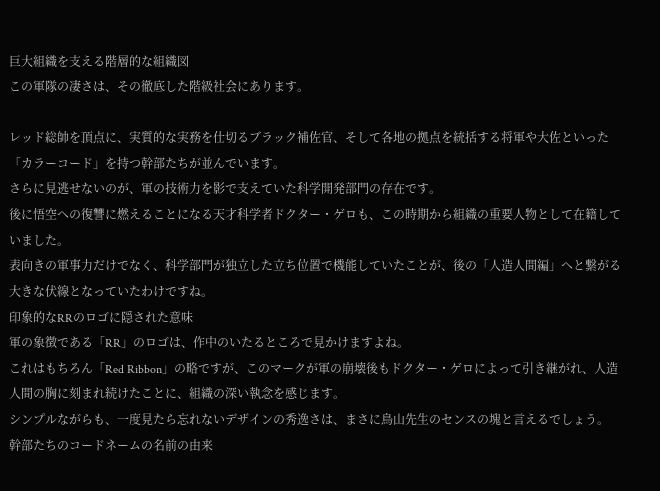巨大組織を支える階層的な組織図
この軍隊の凄さは、その徹底した階級社会にあります。

レッド総帥を頂点に、実質的な実務を仕切るブラック補佐官、そして各地の拠点を統括する将軍や大佐といった「カラーコード」を持つ幹部たちが並んでいます。
さらに見逃せないのが、軍の技術力を影で支えていた科学開発部門の存在です。
後に悟空への復讐に燃えることになる天才科学者ドクター・ゲロも、この時期から組織の重要人物として在籍していました。
表向きの軍事力だけでなく、科学部門が独立した立ち位置で機能していたことが、後の「人造人間編」へと繋がる大きな伏線となっていたわけですね。
印象的なRRのロゴに隠された意味
軍の象徴である「RR」のロゴは、作中のいたるところで見かけますよね。
これはもちろん「Red Ribbon」の略ですが、このマークが軍の崩壊後もドクター・ゲロによって引き継がれ、人造人間の胸に刻まれ続けたことに、組織の深い執念を感じます。
シンプルながらも、一度見たら忘れないデザインの秀逸さは、まさに鳥山先生のセンスの塊と言えるでしょう。
幹部たちのコードネームの名前の由来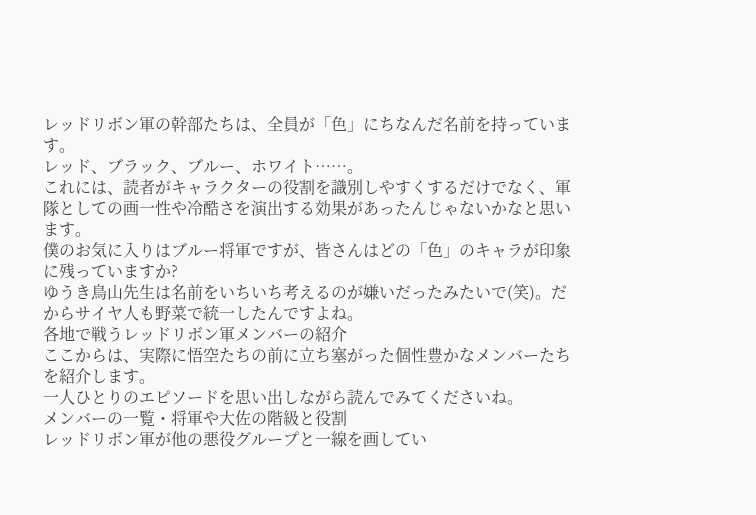レッドリボン軍の幹部たちは、全員が「色」にちなんだ名前を持っています。
レッド、ブラック、ブルー、ホワイト……。
これには、読者がキャラクターの役割を識別しやすくするだけでなく、軍隊としての画一性や冷酷さを演出する効果があったんじゃないかなと思います。
僕のお気に入りはブルー将軍ですが、皆さんはどの「色」のキャラが印象に残っていますか?
ゆうき鳥山先生は名前をいちいち考えるのが嫌いだったみたいで(笑)。だからサイヤ人も野菜で統一したんですよね。
各地で戦うレッドリボン軍メンバーの紹介
ここからは、実際に悟空たちの前に立ち塞がった個性豊かなメンバーたちを紹介します。
一人ひとりのエピソードを思い出しながら読んでみてくださいね。
メンバーの一覧・将軍や大佐の階級と役割
レッドリボン軍が他の悪役グループと一線を画してい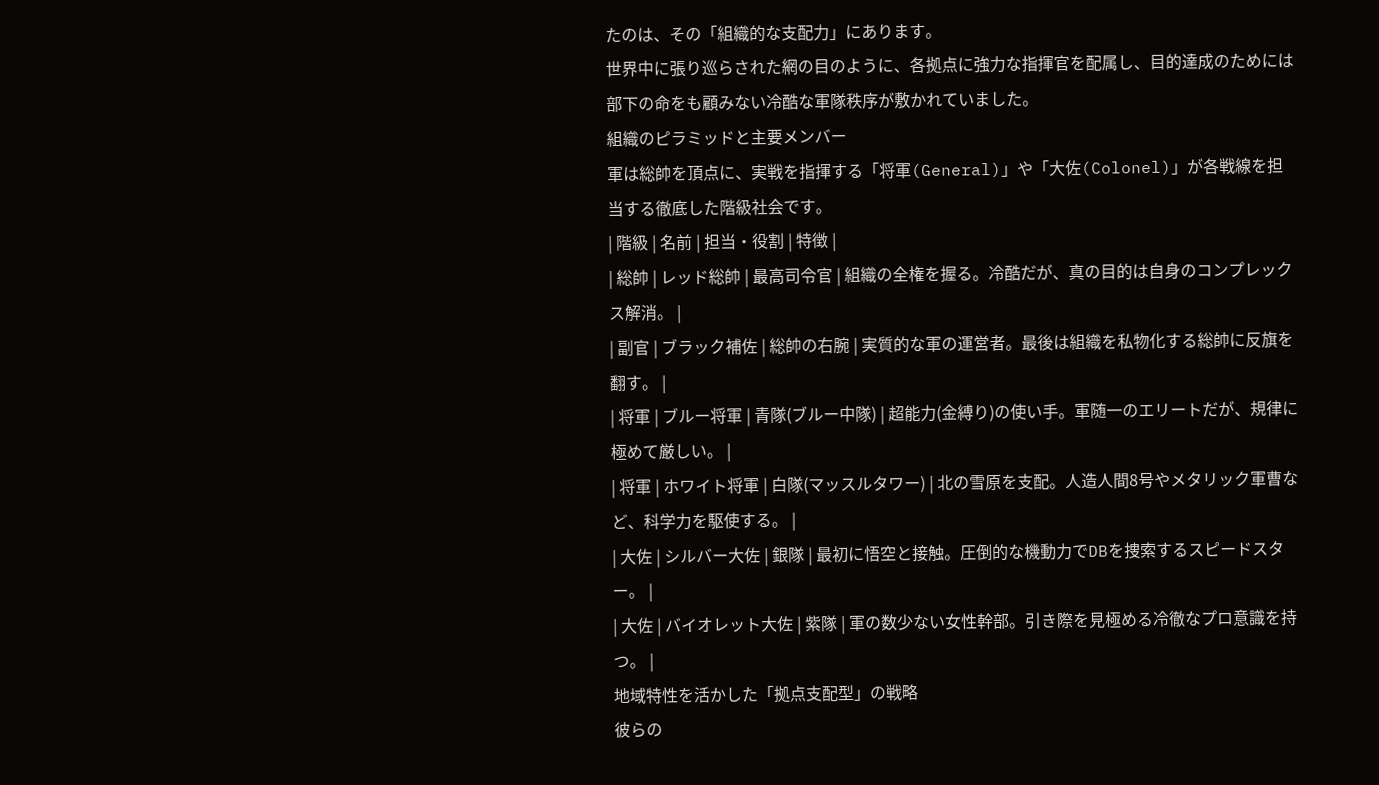たのは、その「組織的な支配力」にあります。
世界中に張り巡らされた網の目のように、各拠点に強力な指揮官を配属し、目的達成のためには部下の命をも顧みない冷酷な軍隊秩序が敷かれていました。
組織のピラミッドと主要メンバー
軍は総帥を頂点に、実戦を指揮する「将軍(General)」や「大佐(Colonel)」が各戦線を担当する徹底した階級社会です。
| 階級 | 名前 | 担当・役割 | 特徴 |
| 総帥 | レッド総帥 | 最高司令官 | 組織の全権を握る。冷酷だが、真の目的は自身のコンプレックス解消。 |
| 副官 | ブラック補佐 | 総帥の右腕 | 実質的な軍の運営者。最後は組織を私物化する総帥に反旗を翻す。 |
| 将軍 | ブルー将軍 | 青隊(ブルー中隊) | 超能力(金縛り)の使い手。軍随一のエリートだが、規律に極めて厳しい。 |
| 将軍 | ホワイト将軍 | 白隊(マッスルタワー) | 北の雪原を支配。人造人間8号やメタリック軍曹など、科学力を駆使する。 |
| 大佐 | シルバー大佐 | 銀隊 | 最初に悟空と接触。圧倒的な機動力でDBを捜索するスピードスター。 |
| 大佐 | バイオレット大佐 | 紫隊 | 軍の数少ない女性幹部。引き際を見極める冷徹なプロ意識を持つ。 |
地域特性を活かした「拠点支配型」の戦略
彼らの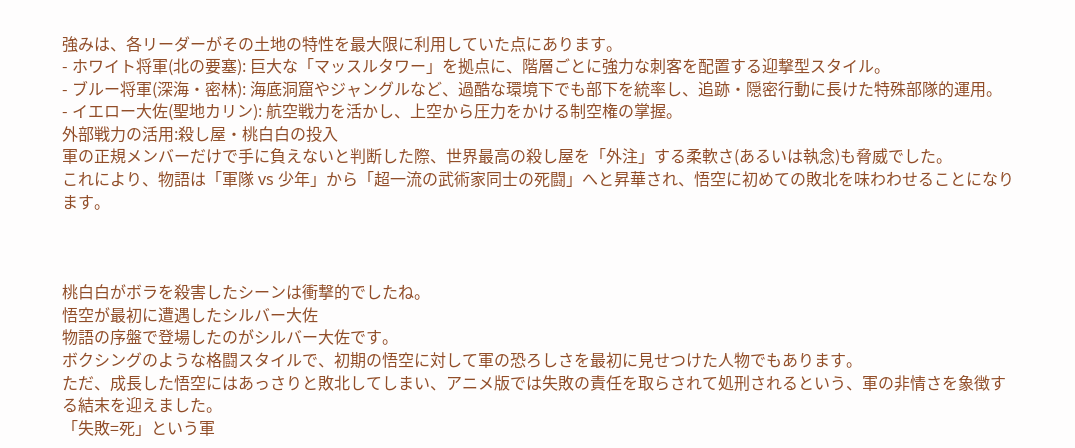強みは、各リーダーがその土地の特性を最大限に利用していた点にあります。
- ホワイト将軍(北の要塞): 巨大な「マッスルタワー」を拠点に、階層ごとに強力な刺客を配置する迎撃型スタイル。
- ブルー将軍(深海・密林): 海底洞窟やジャングルなど、過酷な環境下でも部下を統率し、追跡・隠密行動に長けた特殊部隊的運用。
- イエロー大佐(聖地カリン): 航空戦力を活かし、上空から圧力をかける制空権の掌握。
外部戦力の活用:殺し屋・桃白白の投入
軍の正規メンバーだけで手に負えないと判断した際、世界最高の殺し屋を「外注」する柔軟さ(あるいは執念)も脅威でした。
これにより、物語は「軍隊 vs 少年」から「超一流の武術家同士の死闘」へと昇華され、悟空に初めての敗北を味わわせることになります。



桃白白がボラを殺害したシーンは衝撃的でしたね。
悟空が最初に遭遇したシルバー大佐
物語の序盤で登場したのがシルバー大佐です。
ボクシングのような格闘スタイルで、初期の悟空に対して軍の恐ろしさを最初に見せつけた人物でもあります。
ただ、成長した悟空にはあっさりと敗北してしまい、アニメ版では失敗の責任を取らされて処刑されるという、軍の非情さを象徴する結末を迎えました。
「失敗=死」という軍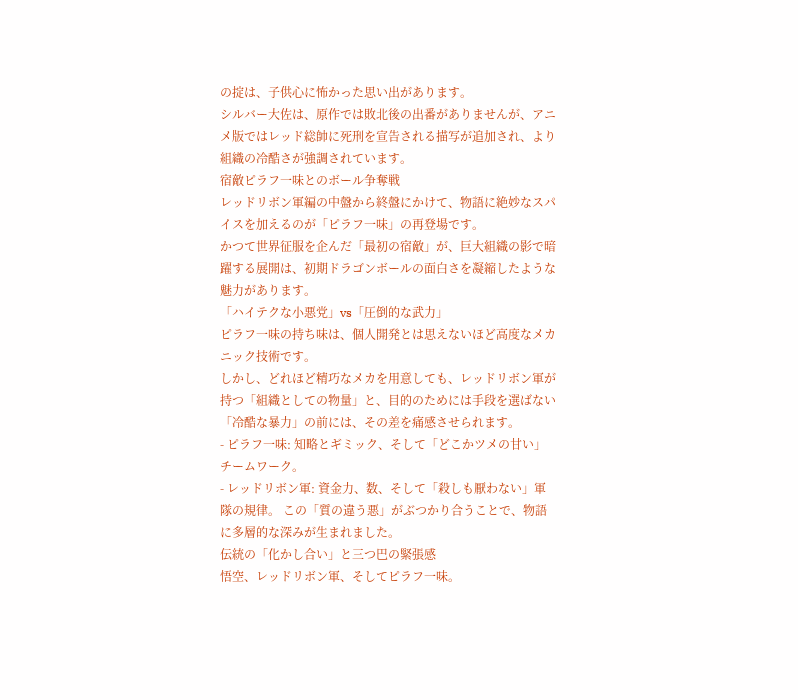の掟は、子供心に怖かった思い出があります。
シルバー大佐は、原作では敗北後の出番がありませんが、アニメ版ではレッド総帥に死刑を宣告される描写が追加され、より組織の冷酷さが強調されています。
宿敵ピラフ一味とのボール争奪戦
レッドリボン軍編の中盤から終盤にかけて、物語に絶妙なスパイスを加えるのが「ピラフ一味」の再登場です。
かつて世界征服を企んだ「最初の宿敵」が、巨大組織の影で暗躍する展開は、初期ドラゴンボールの面白さを凝縮したような魅力があります。
「ハイテクな小悪党」vs「圧倒的な武力」
ピラフ一味の持ち味は、個人開発とは思えないほど高度なメカニック技術です。
しかし、どれほど精巧なメカを用意しても、レッドリボン軍が持つ「組織としての物量」と、目的のためには手段を選ばない「冷酷な暴力」の前には、その差を痛感させられます。
- ピラフ一味: 知略とギミック、そして「どこかツメの甘い」チームワーク。
- レッドリボン軍: 資金力、数、そして「殺しも厭わない」軍隊の規律。 この「質の違う悪」がぶつかり合うことで、物語に多層的な深みが生まれました。
伝統の「化かし合い」と三つ巴の緊張感
悟空、レッドリボン軍、そしてピラフ一味。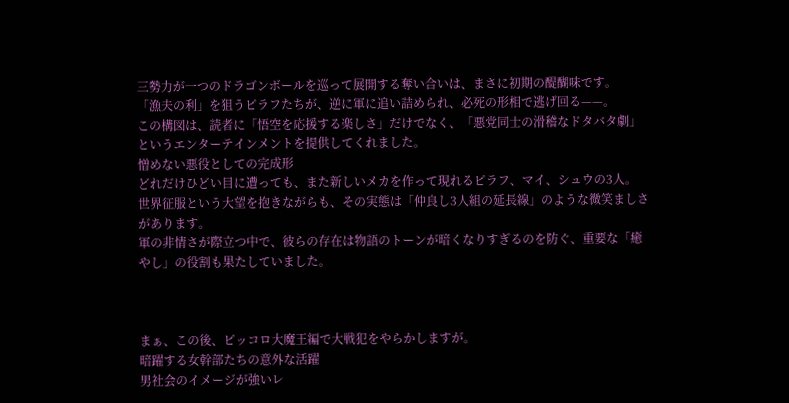三勢力が一つのドラゴンボールを巡って展開する奪い合いは、まさに初期の醍醐味です。
「漁夫の利」を狙うピラフたちが、逆に軍に追い詰められ、必死の形相で逃げ回る——。
この構図は、読者に「悟空を応援する楽しさ」だけでなく、「悪党同士の滑稽なドタバタ劇」というエンターテインメントを提供してくれました。
憎めない悪役としての完成形
どれだけひどい目に遭っても、また新しいメカを作って現れるピラフ、マイ、シュウの3人。
世界征服という大望を抱きながらも、その実態は「仲良し3人組の延長線」のような微笑ましさがあります。
軍の非情さが際立つ中で、彼らの存在は物語のトーンが暗くなりすぎるのを防ぐ、重要な「癒やし」の役割も果たしていました。



まぁ、この後、ピッコロ大魔王編で大戦犯をやらかしますが。
暗躍する女幹部たちの意外な活躍
男社会のイメージが強いレ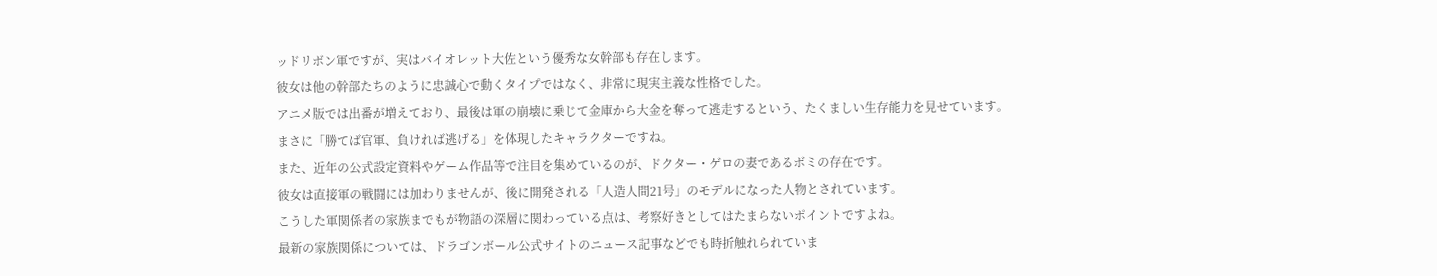ッドリボン軍ですが、実はバイオレット大佐という優秀な女幹部も存在します。
彼女は他の幹部たちのように忠誠心で動くタイプではなく、非常に現実主義な性格でした。
アニメ版では出番が増えており、最後は軍の崩壊に乗じて金庫から大金を奪って逃走するという、たくましい生存能力を見せています。
まさに「勝てば官軍、負ければ逃げる」を体現したキャラクターですね。
また、近年の公式設定資料やゲーム作品等で注目を集めているのが、ドクター・ゲロの妻であるボミの存在です。
彼女は直接軍の戦闘には加わりませんが、後に開発される「人造人間21号」のモデルになった人物とされています。
こうした軍関係者の家族までもが物語の深層に関わっている点は、考察好きとしてはたまらないポイントですよね。
最新の家族関係については、ドラゴンボール公式サイトのニュース記事などでも時折触れられていま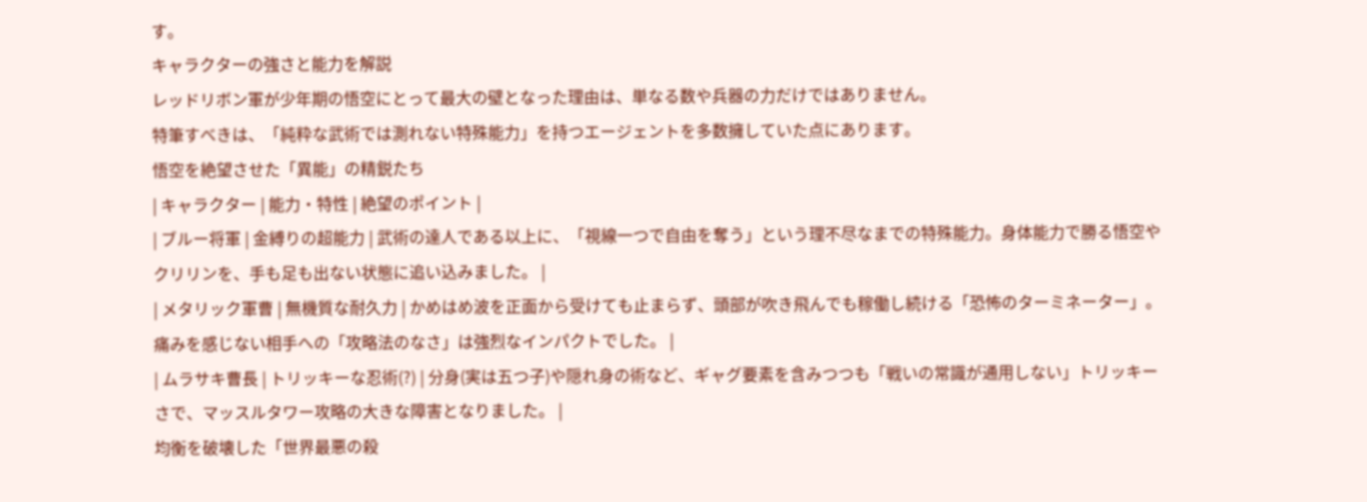す。
キャラクターの強さと能力を解説
レッドリボン軍が少年期の悟空にとって最大の壁となった理由は、単なる数や兵器の力だけではありません。
特筆すべきは、「純粋な武術では測れない特殊能力」を持つエージェントを多数擁していた点にあります。
悟空を絶望させた「異能」の精鋭たち
| キャラクター | 能力・特性 | 絶望のポイント |
| ブルー将軍 | 金縛りの超能力 | 武術の達人である以上に、「視線一つで自由を奪う」という理不尽なまでの特殊能力。身体能力で勝る悟空やクリリンを、手も足も出ない状態に追い込みました。 |
| メタリック軍曹 | 無機質な耐久力 | かめはめ波を正面から受けても止まらず、頭部が吹き飛んでも稼働し続ける「恐怖のターミネーター」。痛みを感じない相手への「攻略法のなさ」は強烈なインパクトでした。 |
| ムラサキ曹長 | トリッキーな忍術(?) | 分身(実は五つ子)や隠れ身の術など、ギャグ要素を含みつつも「戦いの常識が通用しない」トリッキーさで、マッスルタワー攻略の大きな障害となりました。 |
均衡を破壊した「世界最悪の殺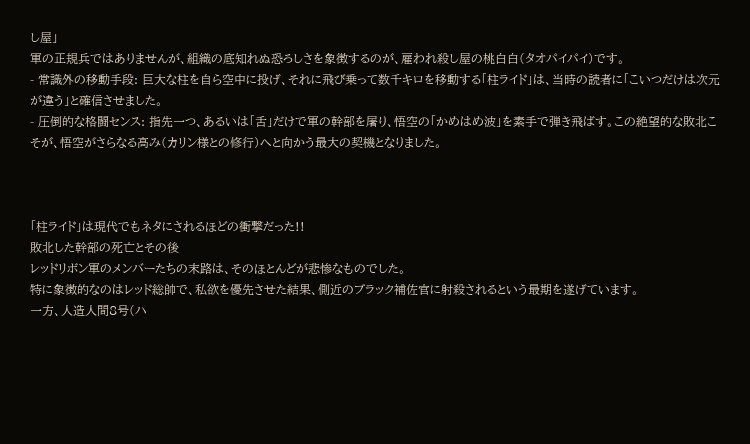し屋」
軍の正規兵ではありませんが、組織の底知れぬ恐ろしさを象徴するのが、雇われ殺し屋の桃白白(タオパイパイ)です。
- 常識外の移動手段: 巨大な柱を自ら空中に投げ、それに飛び乗って数千キロを移動する「柱ライド」は、当時の読者に「こいつだけは次元が違う」と確信させました。
- 圧倒的な格闘センス: 指先一つ、あるいは「舌」だけで軍の幹部を屠り、悟空の「かめはめ波」を素手で弾き飛ばす。この絶望的な敗北こそが、悟空がさらなる高み(カリン様との修行)へと向かう最大の契機となりました。



「柱ライド」は現代でもネタにされるほどの衝撃だった!!
敗北した幹部の死亡とその後
レッドリボン軍のメンバーたちの末路は、そのほとんどが悲惨なものでした。
特に象徴的なのはレッド総帥で、私欲を優先させた結果、側近のブラック補佐官に射殺されるという最期を遂げています。
一方、人造人間8号(ハ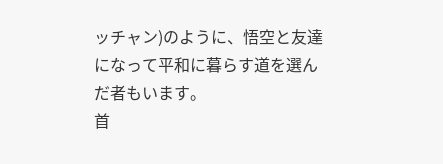ッチャン)のように、悟空と友達になって平和に暮らす道を選んだ者もいます。
首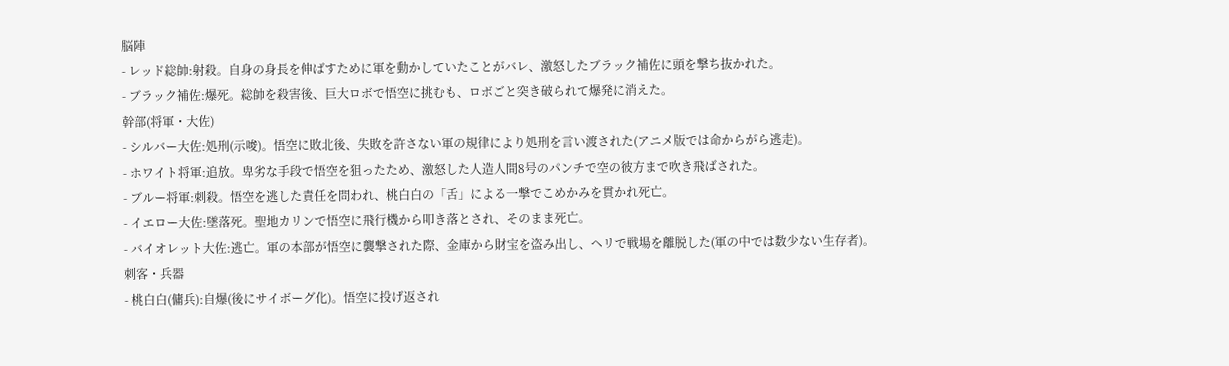脳陣
- レッド総帥:射殺。自身の身長を伸ばすために軍を動かしていたことがバレ、激怒したブラック補佐に頭を撃ち抜かれた。
- ブラック補佐:爆死。総帥を殺害後、巨大ロボで悟空に挑むも、ロボごと突き破られて爆発に消えた。
幹部(将軍・大佐)
- シルバー大佐:処刑(示唆)。悟空に敗北後、失敗を許さない軍の規律により処刑を言い渡された(アニメ版では命からがら逃走)。
- ホワイト将軍:追放。卑劣な手段で悟空を狙ったため、激怒した人造人間8号のパンチで空の彼方まで吹き飛ばされた。
- ブルー将軍:刺殺。悟空を逃した責任を問われ、桃白白の「舌」による一撃でこめかみを貫かれ死亡。
- イエロー大佐:墜落死。聖地カリンで悟空に飛行機から叩き落とされ、そのまま死亡。
- バイオレット大佐:逃亡。軍の本部が悟空に襲撃された際、金庫から財宝を盗み出し、ヘリで戦場を離脱した(軍の中では数少ない生存者)。
刺客・兵器
- 桃白白(傭兵):自爆(後にサイボーグ化)。悟空に投げ返され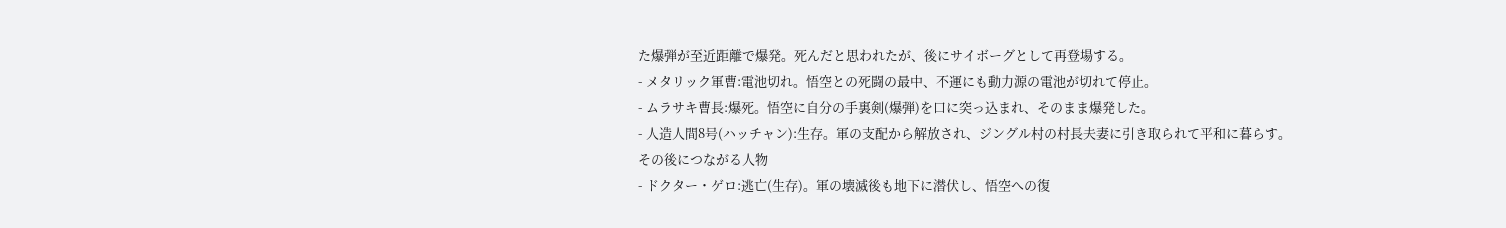た爆弾が至近距離で爆発。死んだと思われたが、後にサイボーグとして再登場する。
- メタリック軍曹:電池切れ。悟空との死闘の最中、不運にも動力源の電池が切れて停止。
- ムラサキ曹長:爆死。悟空に自分の手裏剣(爆弾)を口に突っ込まれ、そのまま爆発した。
- 人造人間8号(ハッチャン):生存。軍の支配から解放され、ジングル村の村長夫妻に引き取られて平和に暮らす。
その後につながる人物
- ドクター・ゲロ:逃亡(生存)。軍の壊滅後も地下に潜伏し、悟空への復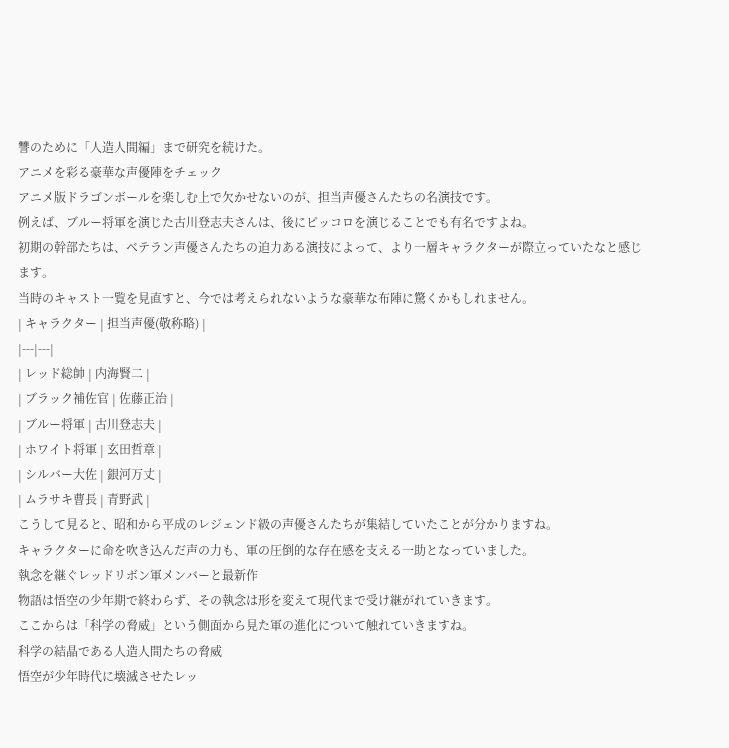讐のために「人造人間編」まで研究を続けた。
アニメを彩る豪華な声優陣をチェック
アニメ版ドラゴンボールを楽しむ上で欠かせないのが、担当声優さんたちの名演技です。
例えば、ブルー将軍を演じた古川登志夫さんは、後にピッコロを演じることでも有名ですよね。
初期の幹部たちは、ベテラン声優さんたちの迫力ある演技によって、より一層キャラクターが際立っていたなと感じます。
当時のキャスト一覧を見直すと、今では考えられないような豪華な布陣に驚くかもしれません。
| キャラクター | 担当声優(敬称略) |
|---|---|
| レッド総帥 | 内海賢二 |
| ブラック補佐官 | 佐藤正治 |
| ブルー将軍 | 古川登志夫 |
| ホワイト将軍 | 玄田哲章 |
| シルバー大佐 | 銀河万丈 |
| ムラサキ曹長 | 青野武 |
こうして見ると、昭和から平成のレジェンド級の声優さんたちが集結していたことが分かりますね。
キャラクターに命を吹き込んだ声の力も、軍の圧倒的な存在感を支える一助となっていました。
執念を継ぐレッドリボン軍メンバーと最新作
物語は悟空の少年期で終わらず、その執念は形を変えて現代まで受け継がれていきます。
ここからは「科学の脅威」という側面から見た軍の進化について触れていきますね。
科学の結晶である人造人間たちの脅威
悟空が少年時代に壊滅させたレッ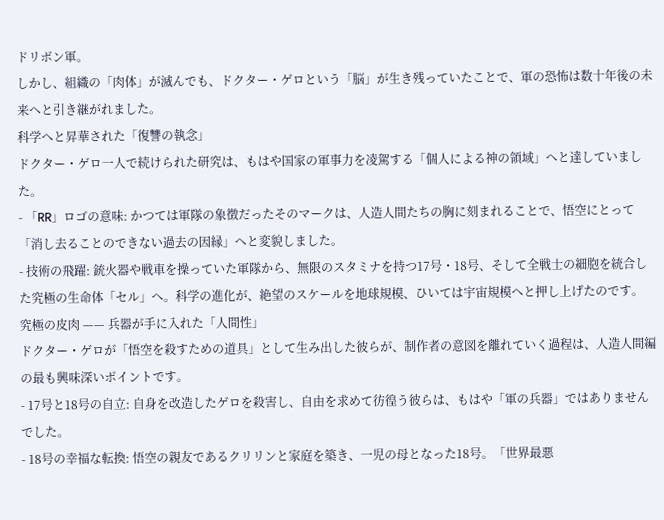ドリボン軍。
しかし、組織の「肉体」が滅んでも、ドクター・ゲロという「脳」が生き残っていたことで、軍の恐怖は数十年後の未来へと引き継がれました。
科学へと昇華された「復讐の執念」
ドクター・ゲロ一人で続けられた研究は、もはや国家の軍事力を凌駕する「個人による神の領域」へと達していました。
- 「RR」ロゴの意味: かつては軍隊の象徴だったそのマークは、人造人間たちの胸に刻まれることで、悟空にとって「消し去ることのできない過去の因縁」へと変貌しました。
- 技術の飛躍: 銃火器や戦車を操っていた軍隊から、無限のスタミナを持つ17号・18号、そして全戦士の細胞を統合した究極の生命体「セル」へ。科学の進化が、絶望のスケールを地球規模、ひいては宇宙規模へと押し上げたのです。
究極の皮肉 —— 兵器が手に入れた「人間性」
ドクター・ゲロが「悟空を殺すための道具」として生み出した彼らが、制作者の意図を離れていく過程は、人造人間編の最も興味深いポイントです。
- 17号と18号の自立: 自身を改造したゲロを殺害し、自由を求めて彷徨う彼らは、もはや「軍の兵器」ではありませんでした。
- 18号の幸福な転換: 悟空の親友であるクリリンと家庭を築き、一児の母となった18号。「世界最悪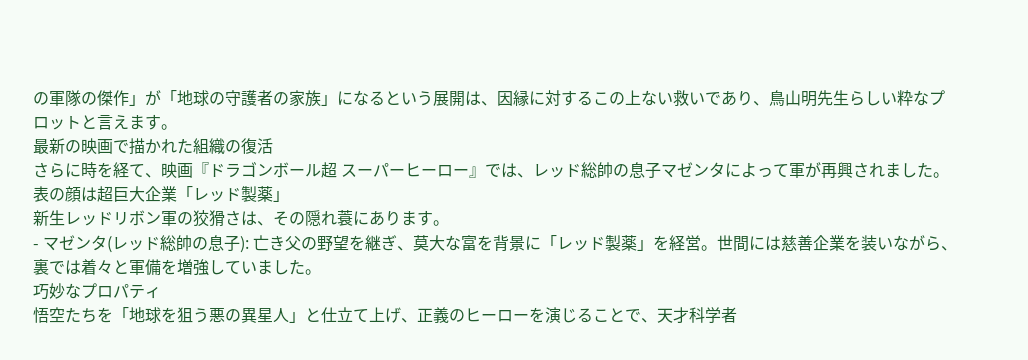の軍隊の傑作」が「地球の守護者の家族」になるという展開は、因縁に対するこの上ない救いであり、鳥山明先生らしい粋なプロットと言えます。
最新の映画で描かれた組織の復活
さらに時を経て、映画『ドラゴンボール超 スーパーヒーロー』では、レッド総帥の息子マゼンタによって軍が再興されました。
表の顔は超巨大企業「レッド製薬」
新生レッドリボン軍の狡猾さは、その隠れ蓑にあります。
- マゼンタ(レッド総帥の息子): 亡き父の野望を継ぎ、莫大な富を背景に「レッド製薬」を経営。世間には慈善企業を装いながら、裏では着々と軍備を増強していました。
巧妙なプロパティ
悟空たちを「地球を狙う悪の異星人」と仕立て上げ、正義のヒーローを演じることで、天才科学者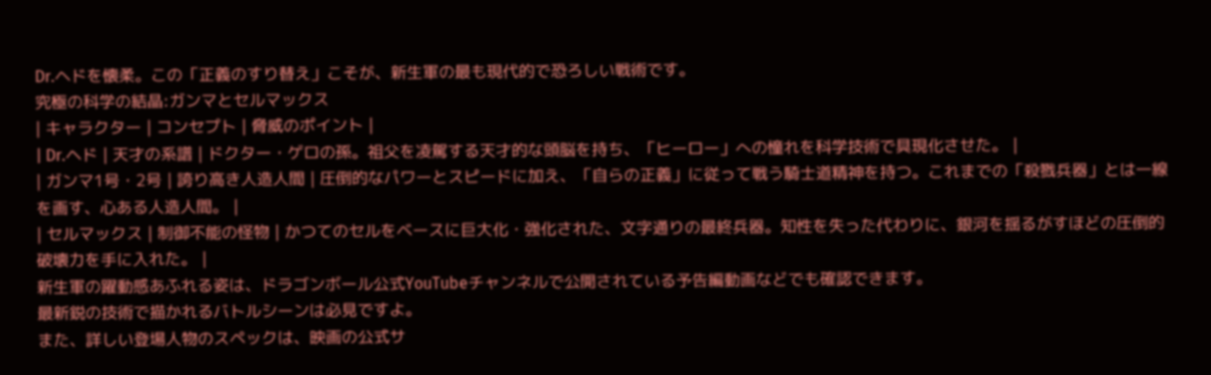Dr.ヘドを懐柔。この「正義のすり替え」こそが、新生軍の最も現代的で恐ろしい戦術です。
究極の科学の結晶:ガンマとセルマックス
| キャラクター | コンセプト | 脅威のポイント |
| Dr.ヘド | 天才の系譜 | ドクター・ゲロの孫。祖父を凌駕する天才的な頭脳を持ち、「ヒーロー」への憧れを科学技術で具現化させた。 |
| ガンマ1号・2号 | 誇り高き人造人間 | 圧倒的なパワーとスピードに加え、「自らの正義」に従って戦う騎士道精神を持つ。これまでの「殺戮兵器」とは一線を画す、心ある人造人間。 |
| セルマックス | 制御不能の怪物 | かつてのセルをベースに巨大化・強化された、文字通りの最終兵器。知性を失った代わりに、銀河を揺るがすほどの圧倒的破壊力を手に入れた。 |
新生軍の躍動感あふれる姿は、ドラゴンボール公式YouTubeチャンネルで公開されている予告編動画などでも確認できます。
最新鋭の技術で描かれるバトルシーンは必見ですよ。
また、詳しい登場人物のスペックは、映画の公式サ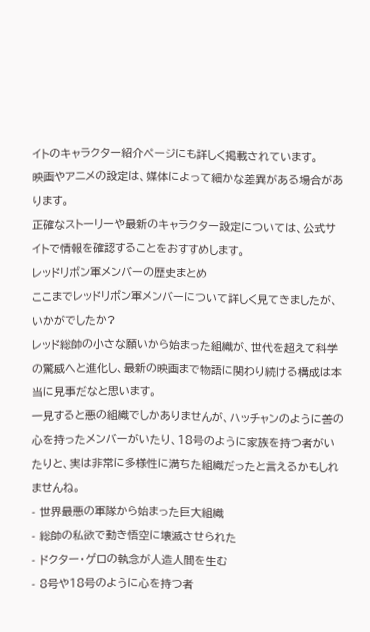イトのキャラクター紹介ページにも詳しく掲載されています。
映画やアニメの設定は、媒体によって細かな差異がある場合があります。
正確なストーリーや最新のキャラクター設定については、公式サイトで情報を確認することをおすすめします。
レッドリボン軍メンバーの歴史まとめ
ここまでレッドリボン軍メンバーについて詳しく見てきましたが、いかがでしたか?
レッド総帥の小さな願いから始まった組織が、世代を超えて科学の驚威へと進化し、最新の映画まで物語に関わり続ける構成は本当に見事だなと思います。
一見すると悪の組織でしかありませんが、ハッチャンのように善の心を持ったメンバーがいたり、18号のように家族を持つ者がいたりと、実は非常に多様性に満ちた組織だったと言えるかもしれませんね。
- 世界最悪の軍隊から始まった巨大組織
- 総帥の私欲で動き悟空に壊滅させられた
- ドクター・ゲロの執念が人造人間を生む
- 8号や18号のように心を持つ者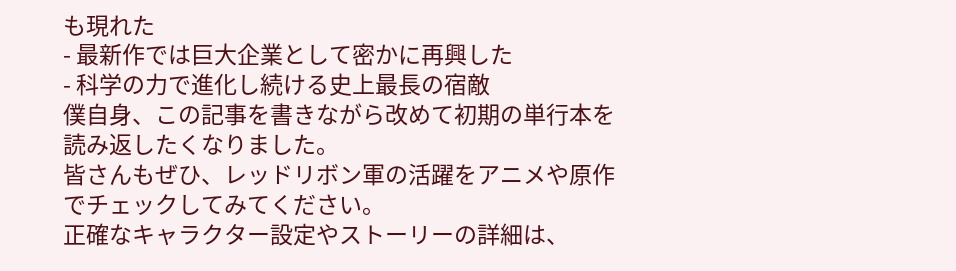も現れた
- 最新作では巨大企業として密かに再興した
- 科学の力で進化し続ける史上最長の宿敵
僕自身、この記事を書きながら改めて初期の単行本を読み返したくなりました。
皆さんもぜひ、レッドリボン軍の活躍をアニメや原作でチェックしてみてください。
正確なキャラクター設定やストーリーの詳細は、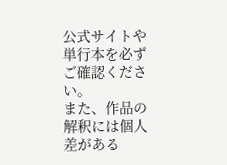公式サイトや単行本を必ずご確認ください。
また、作品の解釈には個人差がある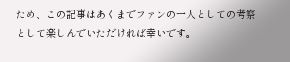ため、この記事はあくまでファンの一人としての考察として楽しんでいただければ幸いです。